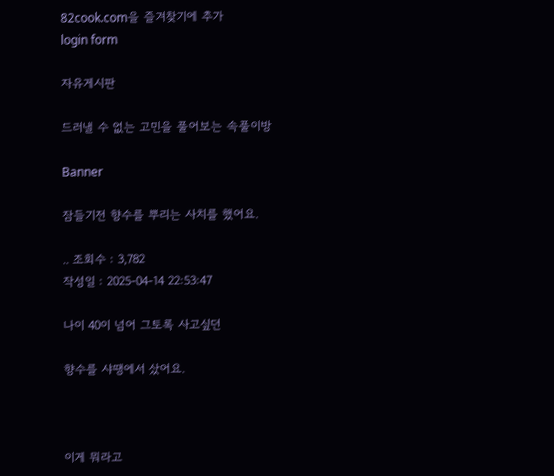82cook.com을 즐겨찾기에 추가
login form

자유게시판

드러낼 수 없는 고민을 풀어보는 속풀이방

Banner

잠들기전 향수를 뿌리는 사치를 했어요.

.. 조회수 : 3,782
작성일 : 2025-04-14 22:53:47

나이 40이 넘어 그토록 사고싶던

향수를 샤땡에서 샀어요.



이게 뭐라고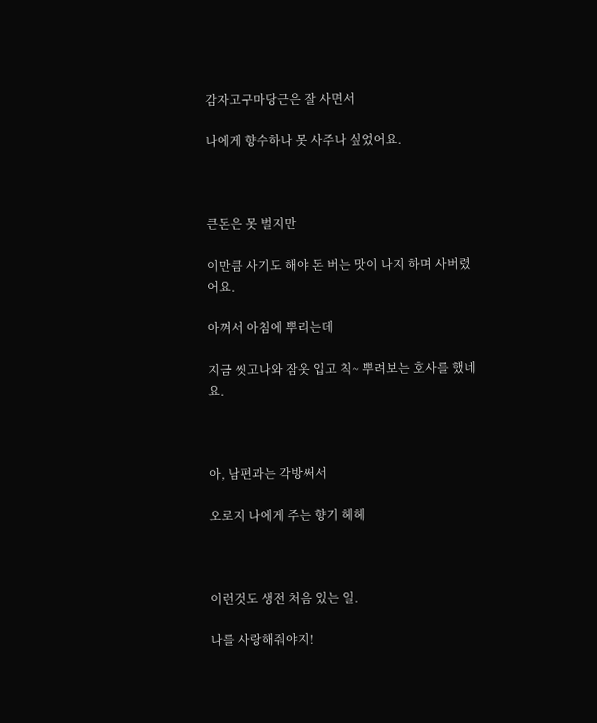감자고구마당근은 잘 사면서

나에게 향수하나 못 사주나 싶었어요.



큰돈은 못 벌지만

이만큼 사기도 해야 돈 버는 맛이 나지 하며 사버렸어요.

아껴서 아침에 뿌리는데

지금 씻고나와 잠옷 입고 칙~ 뿌려보는 호사를 했네요.



아, 남편과는 각방써서

오로지 나에게 주는 향기 헤헤



이런것도 생전 처음 있는 일.

나를 사랑해줘야지!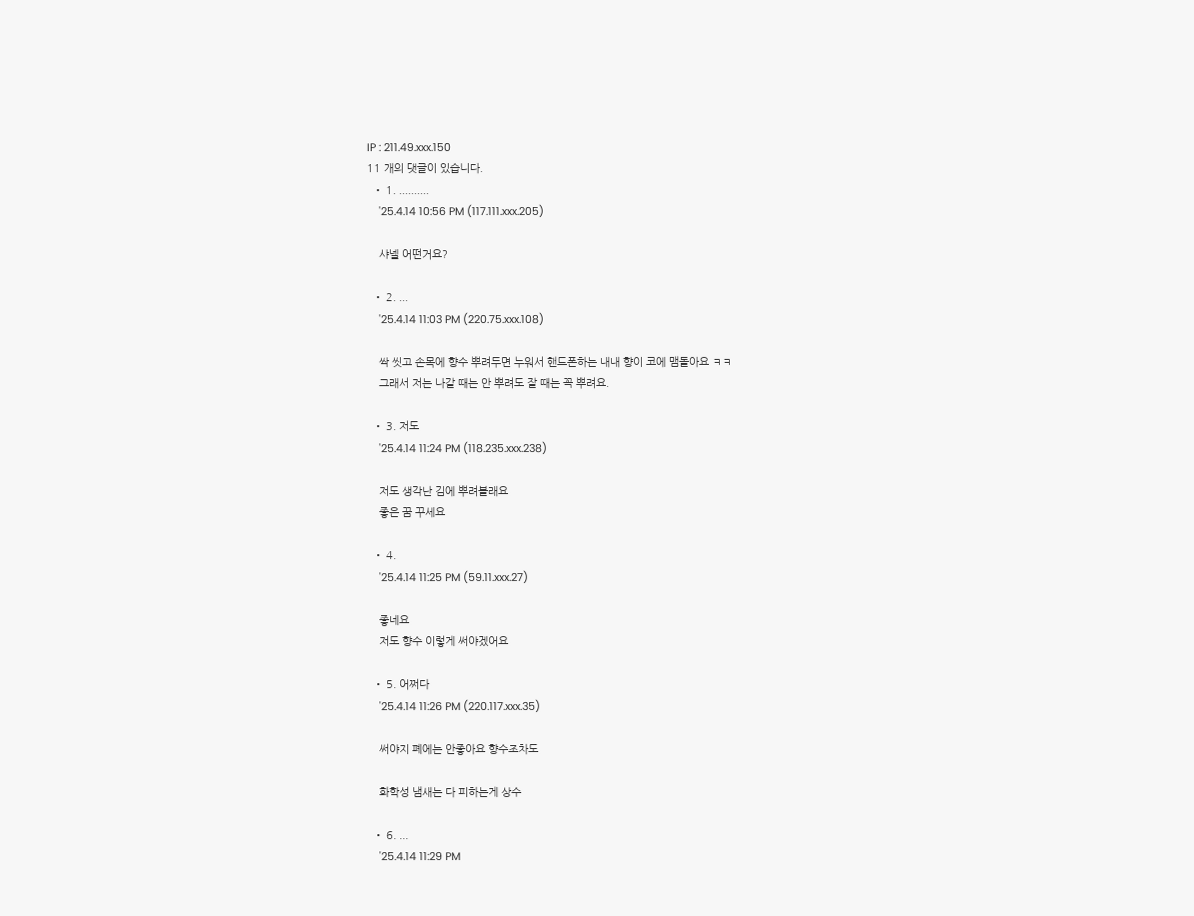IP : 211.49.xxx.150
11 개의 댓글이 있습니다.
  • 1. ..........
    '25.4.14 10:56 PM (117.111.xxx.205)

    샤넬 어떤거요?

  • 2. ...
    '25.4.14 11:03 PM (220.75.xxx.108)

    싹 씻고 손목에 향수 뿌려두면 누워서 핸드폰하는 내내 향이 코에 맴돌아요 ㅋㅋ
    그래서 저는 나갈 때는 안 뿌려도 잘 때는 꼭 뿌려요.

  • 3. 저도
    '25.4.14 11:24 PM (118.235.xxx.238)

    저도 생각난 김에 뿌려볼래요
    좋은 꿈 꾸세요

  • 4.
    '25.4.14 11:25 PM (59.11.xxx.27)

    좋네요
    저도 향수 이렇게 써야겠어요

  • 5. 어쩌다
    '25.4.14 11:26 PM (220.117.xxx.35)

    써야지 폐에는 안좋아요 향수조차도

    화학성 냄새는 다 피하는게 상수

  • 6. ...
    '25.4.14 11:29 PM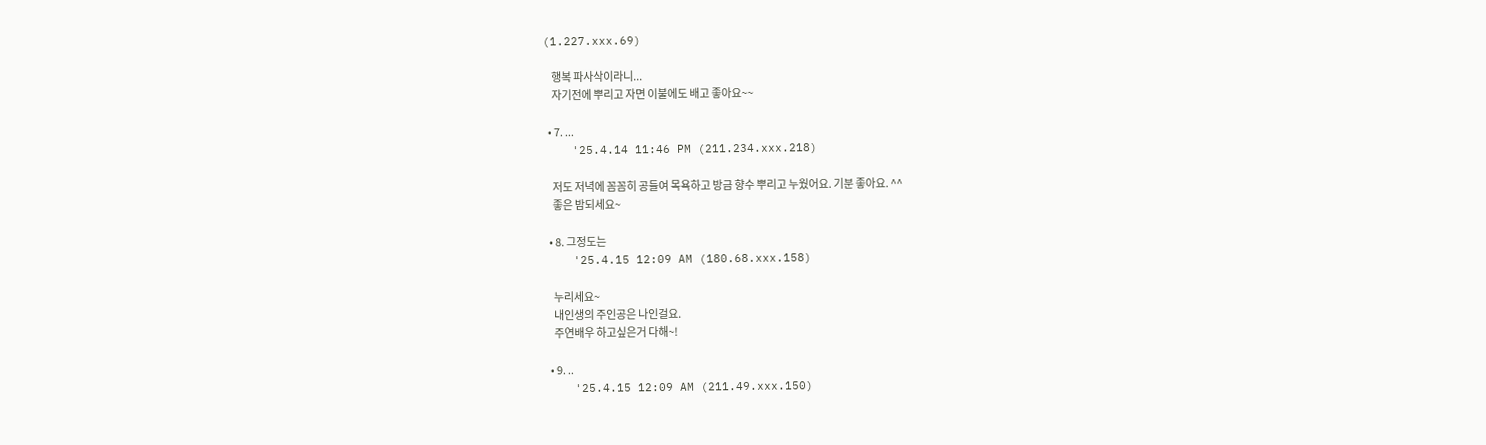(1.227.xxx.69)

    행복 파사삭이라니...
    자기전에 뿌리고 자면 이불에도 배고 좋아요~~

  • 7. ...
    '25.4.14 11:46 PM (211.234.xxx.218)

    저도 저녁에 꼼꼼히 공들여 목욕하고 방금 향수 뿌리고 누웠어요. 기분 좋아요. ^^
    좋은 밤되세요~

  • 8. 그정도는
    '25.4.15 12:09 AM (180.68.xxx.158)

    누리세요~
    내인생의 주인공은 나인걸요.
    주연배우 하고싶은거 다해~!

  • 9. ..
    '25.4.15 12:09 AM (211.49.xxx.150)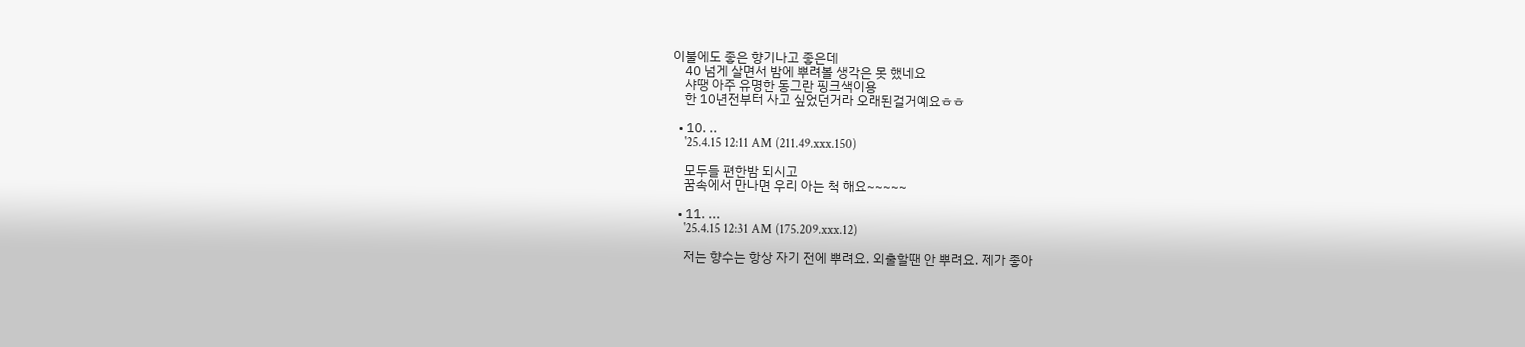이불에도 좋은 향기나고 좋은데
    40 넘게 살면서 밤에 뿌려볼 생각은 못 했네요
    샤땡 아주 유명한 동그란 핑크색이용
    한 10년전부터 사고 싶었던거라 오래된걸거예요ㅎㅎ

  • 10. ..
    '25.4.15 12:11 AM (211.49.xxx.150)

    모두들 편한밤 되시고
    꿈속에서 만나면 우리 아는 척 해요~~~~~

  • 11. ...
    '25.4.15 12:31 AM (175.209.xxx.12)

    저는 향수는 항상 자기 전에 뿌려요. 외출할땐 안 뿌려요. 제가 좋아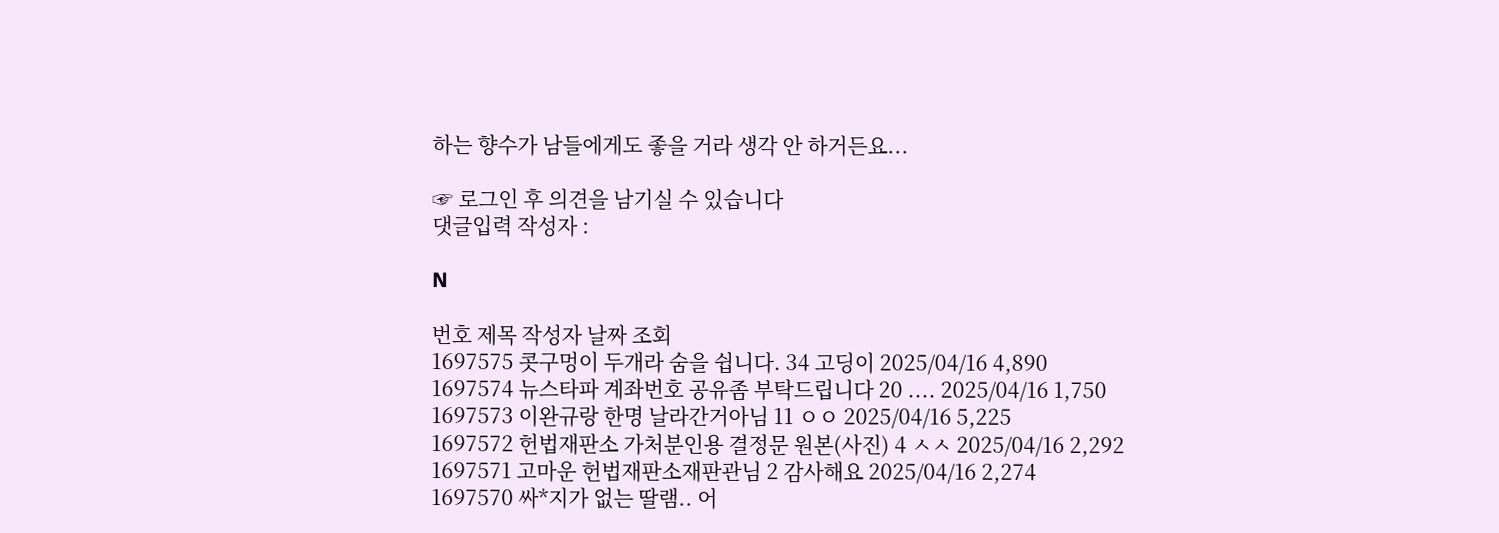하는 향수가 남들에게도 좋을 거라 생각 안 하거든요...

☞ 로그인 후 의견을 남기실 수 있습니다
댓글입력 작성자 :

N

번호 제목 작성자 날짜 조회
1697575 콧구멍이 두개라 숨을 쉽니다. 34 고딩이 2025/04/16 4,890
1697574 뉴스타파 계좌번호 공유좀 부탁드립니다 20 .... 2025/04/16 1,750
1697573 이완규랑 한명 날라간거아님 11 ㅇㅇ 2025/04/16 5,225
1697572 헌법재판소 가처분인용 결정문 원본(사진) 4 ㅅㅅ 2025/04/16 2,292
1697571 고마운 헌법재판소재판관님 2 감사해요 2025/04/16 2,274
1697570 싸*지가 없는 딸램.. 어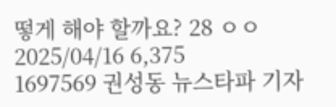떻게 해야 할까요? 28 ㅇㅇ 2025/04/16 6,375
1697569 권성동 뉴스타파 기자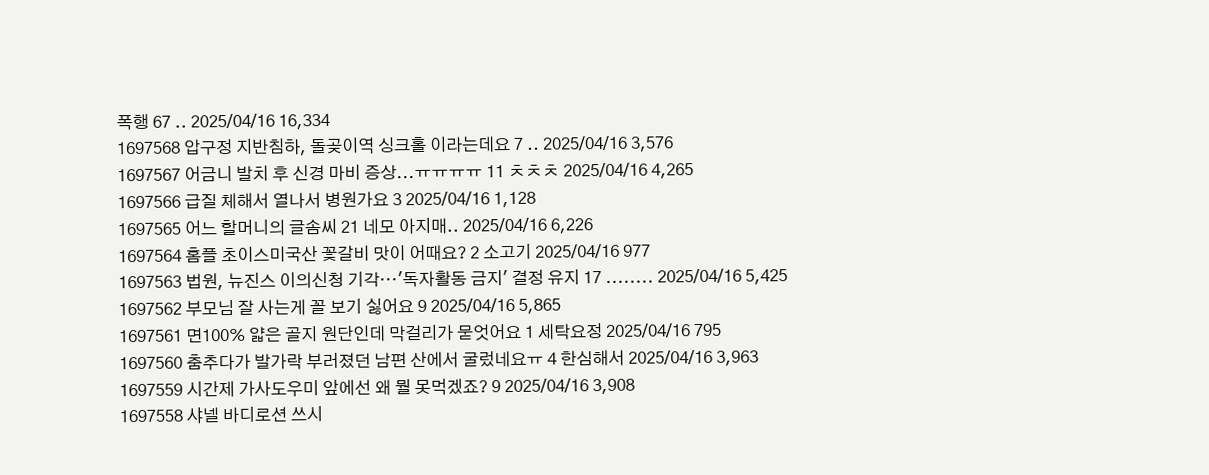폭행 67 .. 2025/04/16 16,334
1697568 압구정 지반침하, 돌곶이역 싱크홀 이라는데요 7 .. 2025/04/16 3,576
1697567 어금니 발치 후 신경 마비 증상...ㅠㅠㅠㅠ 11 ㅊㅊㅊ 2025/04/16 4,265
1697566 급질 체해서 열나서 병원가요 3 2025/04/16 1,128
1697565 어느 할머니의 글솜씨 21 네모 아지매.. 2025/04/16 6,226
1697564 홈플 초이스미국산 꽃갈비 맛이 어때요? 2 소고기 2025/04/16 977
1697563 법원, 뉴진스 이의신청 기각···'독자활동 금지' 결정 유지 17 ........ 2025/04/16 5,425
1697562 부모님 잘 사는게 꼴 보기 싫어요 9 2025/04/16 5,865
1697561 면100% 얇은 골지 원단인데 막걸리가 묻엇어요 1 세탁요정 2025/04/16 795
1697560 춤추다가 발가락 부러졌던 남편 산에서 굴렀네요ㅠ 4 한심해서 2025/04/16 3,963
1697559 시간제 가사도우미 앞에선 왜 뭘 못먹겠죠? 9 2025/04/16 3,908
1697558 샤넬 바디로션 쓰시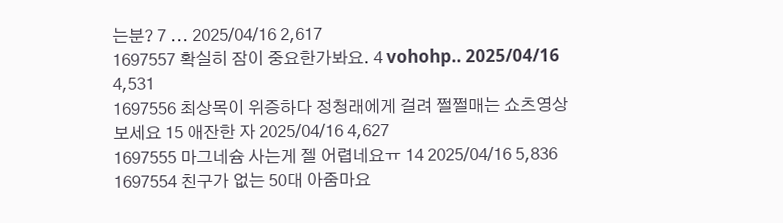는분? 7 ... 2025/04/16 2,617
1697557 확실히 잠이 중요한가봐요. 4 vohohp.. 2025/04/16 4,531
1697556 최상목이 위증하다 정청래에게 걸려 쩔쩔매는 쇼츠영상 보세요 15 애잔한 자 2025/04/16 4,627
1697555 마그네슘 사는게 젤 어렵네요ㅠ 14 2025/04/16 5,836
1697554 친구가 없는 50대 아줌마요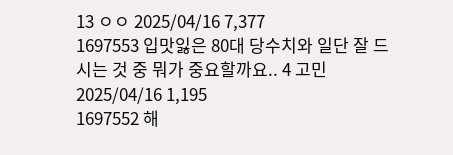13 ㅇㅇ 2025/04/16 7,377
1697553 입맛잃은 80대 당수치와 일단 잘 드시는 것 중 뭐가 중요할까요.. 4 고민 2025/04/16 1,195
1697552 해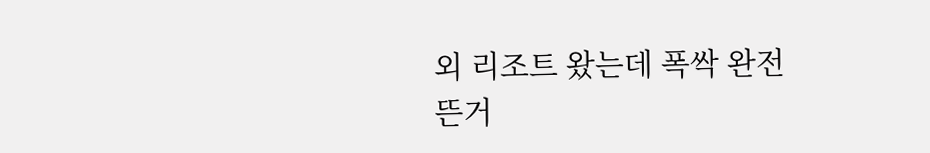외 리조트 왔는데 폭싹 완전 뜬거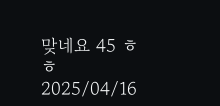맞네요 45 ㅎㅎ 2025/04/16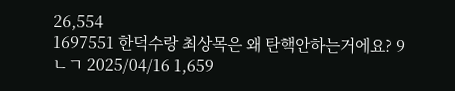26,554
1697551 한덕수랑 최상목은 왜 탄핵안하는거에요? 9 ㄴㄱ 2025/04/16 1,659